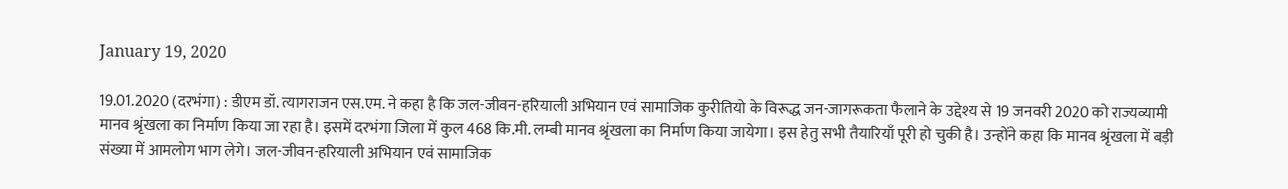January 19, 2020

19.01.2020 (दरभंगा) : डीएम डॉ. त्यागराजन एस.एम. ने कहा है कि जल-जीवन-हरियाली अभियान एवं सामाजिक कुरीतियो के विरूद्ध जन-जागरूकता फैलाने के उद्देश्य से 19 जनवरी 2020 को राज्यव्यामी मानव श्रृंखला का निर्माण किया जा रहा है। इसमें दरभंगा जिला में कुल 468 कि.मी. लम्बी मानव श्रृंखला का निर्माण किया जायेगा। इस हेतु सभी तैयारियाँ पूरी हो चुकी है। उन्होंने कहा कि मानव श्रृंखला में बड़ी संख्या में आमलोग भाग लेगे। जल-जीवन-हरियाली अभियान एवं सामाजिक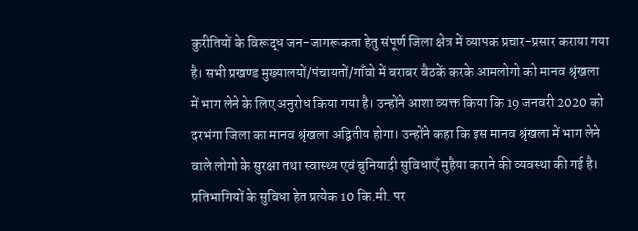कुरीतियों के विरूद्ध जन-जागरूकता हेतु संपूर्ण जिला क्षेत्र में व्यापक प्रचार-प्रसार कराया गया है। सभी प्रखण्ड मुख्यालयों/पंचायतों/गाँवो में बराबर बैठकें करके आमलोगो को मानव श्रृंखला में भाग लेने के लिए अनुरोध किया गया है। उन्होंने आशा व्यक्त किया कि 19 जनवरी 2020 को दरभंगा जिला का मानव श्रृंखला अद्वितीय होगा। उन्होंने कहा कि इस मानव श्रृंखला में भाग लेने वाले लोगो के सुरक्षा तथा स्वास्थ्य एवं बुनियादी सुविधाएँ मुहैया कराने की व्यवस्था की गई है। प्रतिभागियों के सुविधा हेत प्रत्येक 10 कि.मी. पर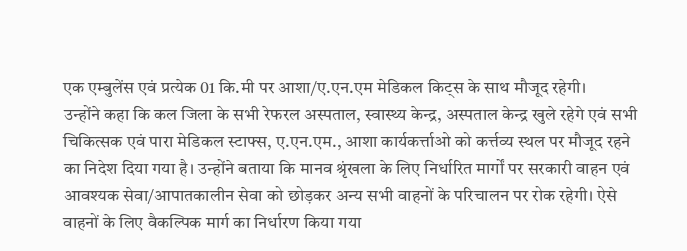एक एम्बुलेंस एवं प्रत्येक 01 कि.मी पर आशा/ए.एन.एम मेडिकल किट्स के साथ मौजूद रहेगी।
उन्होंने कहा कि कल जिला के सभी रेफरल अस्पताल, स्वास्थ्य केन्द्र, अस्पताल केन्द्र खुले रहेगे एवं सभी चिकित्सक एवं पारा मेडिकल स्टाफ्स, ए.एन.एम., आशा कार्यकर्त्ताओ को कर्त्तव्य स्थल पर मौजूद रहने का निदेश दिया गया है। उन्होंने बताया कि मानव श्रृंखला के लिए निर्धारित मार्गों पर सरकारी वाहन एवं आवश्यक सेवा/आपातकालीन सेवा को छोड़कर अन्य सभी वाहनों के परिचालन पर रोक रहेगी। ऐसे वाहनों के लिए वैकल्पिक मार्ग का निर्धारण किया गया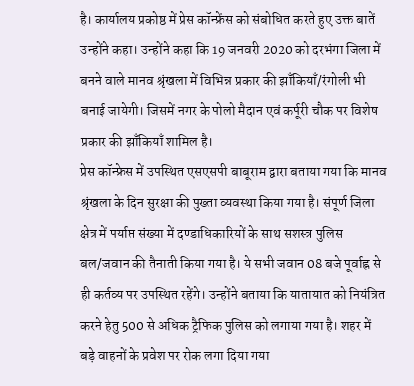है। कार्यालय प्रकोष्ठ में प्रेस कॉन्फ्रेंस को संबोधित करते हुए उक्त बातें उन्होंने कहा। उन्होंने कहा कि 19 जनवरी 2020 को दरभंगा जिला में बनने वाले मानव श्रृंखला में विभिन्न प्रकार की झाँकियाँ/रंगोली भी बनाई जायेगी। जिसमें नगर के पोलो मैदान एवं कर्पूरी चौक पर विशेष प्रकार की झाँकियाँ शामिल है।
प्रेस कॉन्फ्रेस में उपस्थित एसएसपी बाबूराम द्वारा बताया गया कि मानव श्रृंखला के दिन सुरक्षा की पुख्ता व्यवस्था किया गया है। संपूर्ण जिला क्षेत्र में पर्याप्त संख्या में दण्डाधिकारियों के साथ सशस्त्र पुलिस बल/जवान की तैनाती किया गया है। ये सभी जवान 08 बजे पूर्वाह्न से ही कर्तव्य पर उपस्थित रहेंगे। उन्होंने बताया कि यातायात को नियंत्रित करने हेतु 500 से अधिक ट्रैफिक पुलिस को लगाया गया है। शहर में बड़े वाहनों के प्रवेश पर रोक लगा दिया गया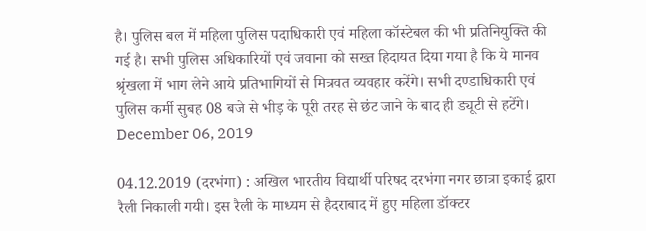है। पुलिस बल में महिला पुलिस पदाधिकारी एवं महिला कॉस्टेबल की भी प्रतिनियुक्ति की गई है। सभी पुलिस अधिकारियों एवं जवाना को सख्त हिदायत दिया गया है कि ये मानव श्रृंखला में भाग लेने आये प्रतिभागियों से मित्रवत व्यवहार करेंगे। सभी दण्डाधिकारी एवं पुलिस कर्मी सुबह 08 बजे से भीड़ के पूरी तरह से छंट जाने के बाद ही ड्यूटी से हटेंगे।
December 06, 2019

04.12.2019 (दरभंगा) : अखिल भारतीय विद्यार्थी परिषद दरभंगा नगर छात्रा इकाई द्वारा रैली निकाली गयी। इस रैली के माध्यम से हैदराबाद में हुए महिला डॉक्टर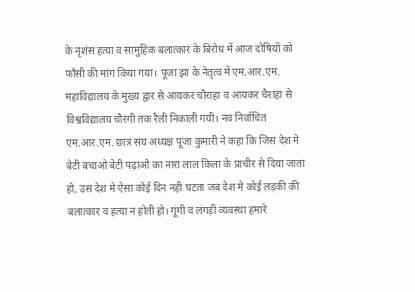के नृशंस हत्या व सामुहिक बलात्कार के बिरोध में आज दोषियों को फाँसी की मांग किया गया। पूजा झा के नेतृत्व में एम.आर.एम. महाविद्यालय के मुख्य द्वार से आयकर चौराहा व आयकर चैराहा से विश्वविद्यालय चौरंगी तक रैली निकाली गयी। नव निर्वाचित एम.आर.एम. छात्र संघ अध्यक्ष पूजा कुमारी ने कहा कि जिस देश मे बेटी बचाओ बेटी पढ़ाओ का नारा लाल किला के प्राचीर से दिया जाता हो, उस देश मे ऐसा कोई दिन नही घटता जब देश मे कोई लड़की की बलात्कार व हत्या न होती हो। गूंगी व लंगड़ी व्यवस्था हमारे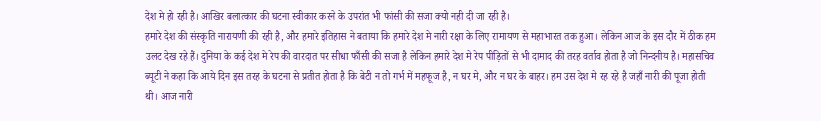देश मे हो रही है। आखिर बलात्कार की घटना स्वीकार करने के उपरांत भी फांसी की सजा क्यो नही दी जा रही है।
हमारे देश की संस्कृति नारायणी की रही है, और हमारे इतिहास ने बताया कि हमारे देश मे नारी रक्षा के लिए रामायण से महाभारत तक हुआ। लेकिन आज के इस दौर में ठीक हम उलट देख रहे हैं। दुनिया के कई देश मे रेप की वारदात पर सीधा फाँसी की सजा है लेकिन हमारे देश मे रेप पीड़ितों से भी दामाद की तरह वर्ताव होता है जो निन्दनीय है। महासचिव ब्यूटी ने कहा कि आये दिन इस तरह के घटना से प्रतीत होता है कि बेटी न तो गर्भ में महफूज है, न घर मे, और न घर के बाहर। हम उस देश मे रह रहे है जहाँ नारी की पूजा होती थी। आज नारी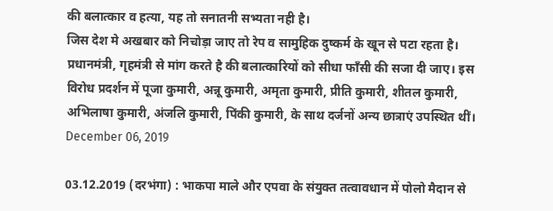की बलात्कार व हत्या, यह तो सनातनी सभ्यता नही है।
जिस देश मे अखबार को निचोड़ा जाए तो रेप व सामुहिक दुष्कर्म के खून से पटा रहता है। प्रधानमंत्री, गृहमंत्री से मांग करते है की बलात्कारियों को सीधा फाँसी की सजा दी जाए। इस विरोध प्रदर्शन में पूजा कुमारी, अन्नू कुमारी, अमृता कुमारी, प्रीति कुमारी, शीतल कुमारी, अभिलाषा कुमारी, अंजलि कुमारी, पिंकी कुमारी, के साथ दर्जनों अन्य छात्राएं उपस्थित थीं।
December 06, 2019

03.12.2019 (दरभंगा) : भाकपा माले और एपवा के संयुक्त तत्वावधान में पोलो मैदान से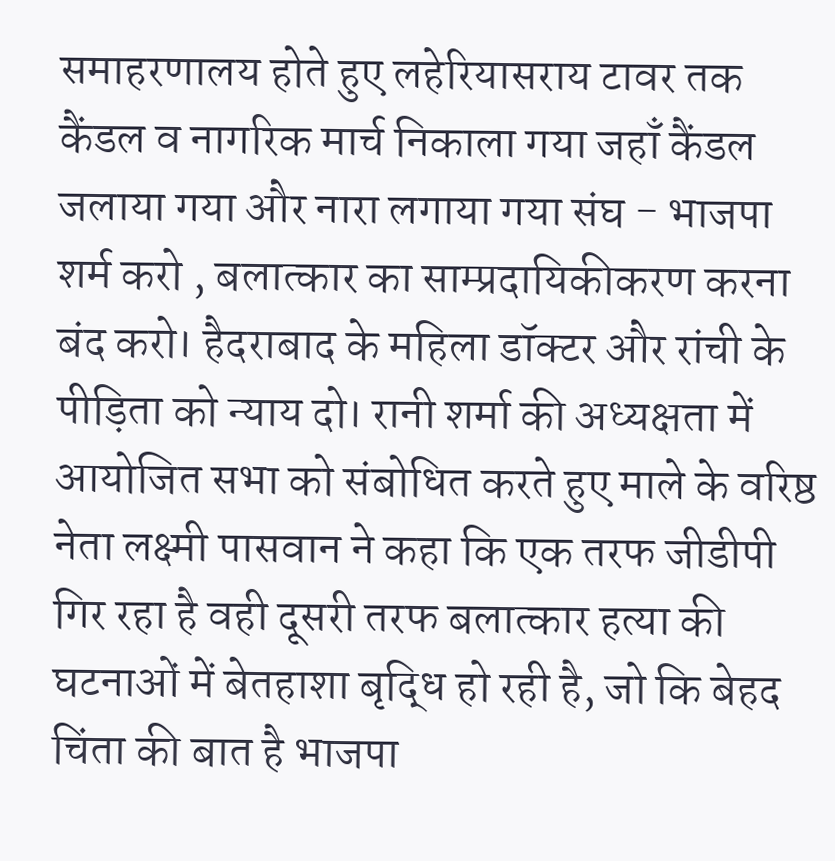समाहरणालय होते हुए लहेरियासराय टावर तक कैंडल व नागरिक मार्च निकाला गया जहाँ कैंडल जलाया गया और नारा लगाया गया संघ - भाजपा शर्म करो , बलात्कार का साम्प्रदायिकीकरण करना बंद करो। हैदराबाद के महिला डॉक्टर और रांची के पीड़िता को न्याय दो। रानी शर्मा की अध्यक्षता में आयोजित सभा को संबोधित करते हुए माले के वरिष्ठ नेता लक्ष्मी पासवान ने कहा कि एक तरफ जीडीपी गिर रहा है वही दूसरी तरफ बलात्कार हत्या की घटनाओं में बेतहाशा बृद्धि हो रही है, जो कि बेहद चिंता की बात है भाजपा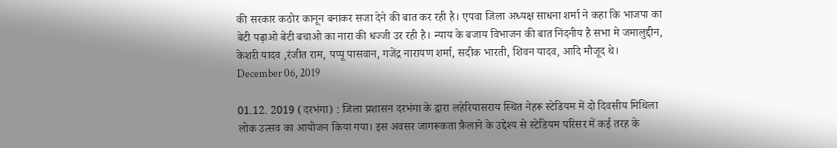की सरकार कठोर कानून बनाकर सजा देने की बात कर रही है। एपवा जिला अध्यक्ष साधना शर्मा ने कहा कि भाजपा का बेटी पढ़ाओ बेटी बचाओ का नारा की धज्जी उर रही है। न्याय के बजाय विभाजन की बात निंदनीय है सभा मे जमालुद्दीन, केशरी यादव ,रंजीत राम, पप्पू पासवान, गजेंद्र नारायण शर्मा, सदीक भारती, शिवन यादव, आदि मौजूद थे।
December 06, 2019

01.12. 2019 (दरभंगा) : जिला प्रशासन दरभंगा के द्वारा लहेरियासराय स्थित नेहरू स्टेडियम में दो दिवसीय मिथिला लोक उत्सव का आयोजन किया गया। इस अवसर जागरूकता फ़ैलाने के उद्देश्य से स्टेडियम परिसर में कई तरह के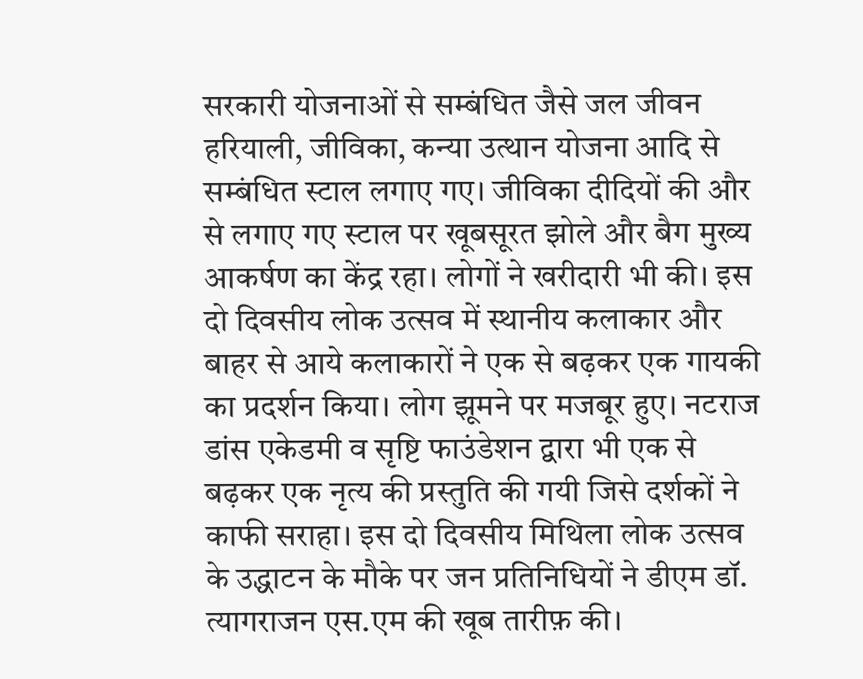सरकारी योजनाओं से सम्बंधित जैसे जल जीवन हरियाली, जीविका, कन्या उत्थान योजना आदि से सम्बंधित स्टाल लगाए गए। जीविका दीदियों की और से लगाए गए स्टाल पर खूबसूरत झोले और बैग मुख्य आकर्षण का केंद्र रहा। लोगों ने खरीदारी भी की। इस दो दिवसीय लोक उत्सव में स्थानीय कलाकार और बाहर से आये कलाकारों ने एक से बढ़कर एक गायकी का प्रदर्शन किया। लोग झूमने पर मजबूर हुए। नटराज डांस एकेडमी व सृष्टि फाउंडेशन द्वारा भी एक से बढ़कर एक नृत्य की प्रस्तुति की गयी जिसे दर्शकों ने काफी सराहा। इस दो दिवसीय मिथिला लोक उत्सव के उद्धाटन के मौके पर जन प्रतिनिधियों ने डीएम डॉ. त्यागराजन एस.एम की खूब तारीफ़ की।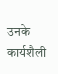उनके कार्यशैली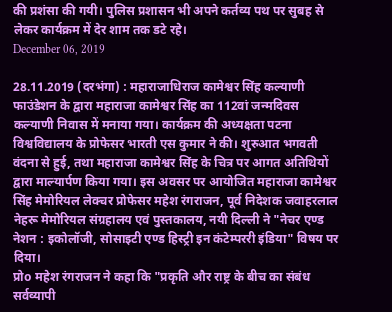की प्रशंसा की गयी। पुलिस प्रशासन भी अपने कर्तव्य पथ पर सुबह से लेकर कार्यक्रम में देर शाम तक डटे रहे।
December 06, 2019

28.11.2019 (दरभंगा) : महाराजाधिराज कामेश्वर सिंह कल्याणी फाउंडेशन के द्वारा महाराजा कामेश्वर सिंह का 112वां जन्मदिवस कल्याणी निवास में मनाया गया। कार्यक्रम की अध्यक्षता पटना विश्वविद्यालय के प्रोफेसर भारती एस कुमार ने की। शुरुआत भगवती वंदना से हुई, तथा महाराजा कामेश्वर सिंह के चित्र पर आगत अतिथियों द्वारा माल्यार्पण किया गया। इस अवसर पर आयोजित महाराजा कामेश्वर सिंह मेमोरियल लेक्चर प्रोफेसर महेश रंगराजन, पूर्व निदेशक जवाहरलाल नेहरू मेमोरियल संग्रहालय एवं पुस्तकालय, नयी दिल्ली ने "नेचर एण्ड नेशन : इकोलॉजी, सोसाइटी एण्ड हिस्ट्री इन कंटेम्पररी इंडिया" विषय पर दिया।
प्रोo महेश रंगराजन ने कहा कि "प्रकृति और राष्ट्र के बीच का संबंध सर्वव्यापी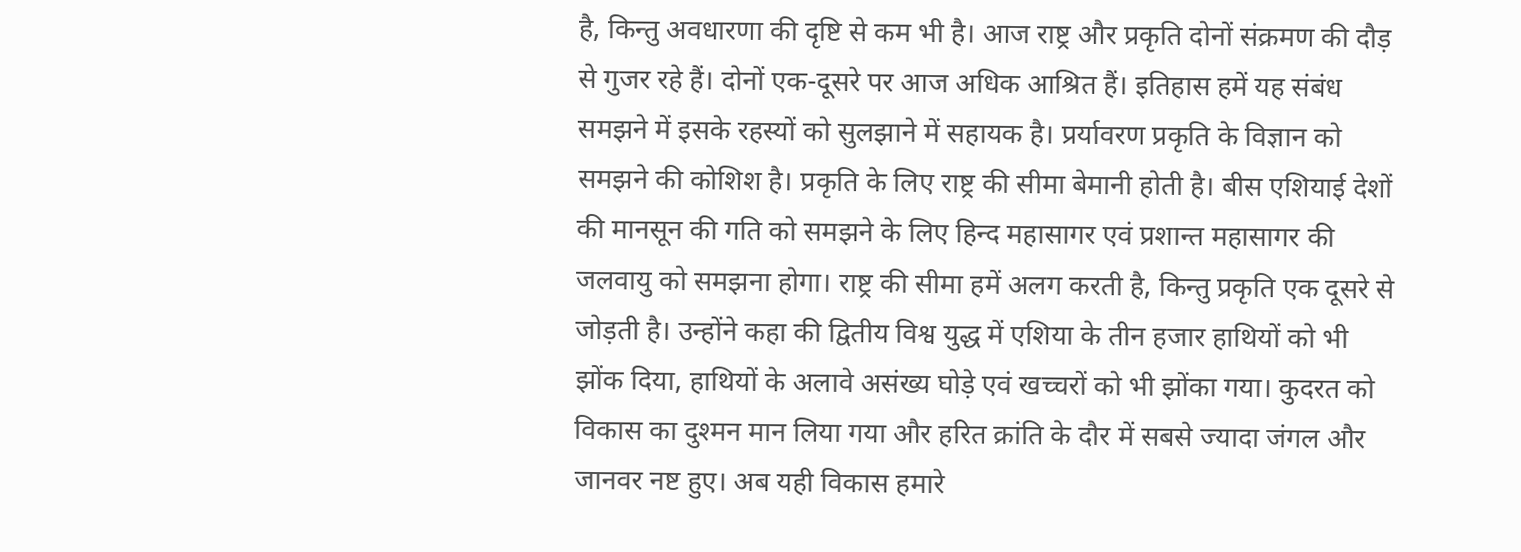है, किन्तु अवधारणा की दृष्टि से कम भी है। आज राष्ट्र और प्रकृति दोनों संक्रमण की दौड़ से गुजर रहे हैं। दोनों एक-दूसरे पर आज अधिक आश्रित हैं। इतिहास हमें यह संबंध समझने में इसके रहस्यों को सुलझाने में सहायक है। प्रर्यावरण प्रकृति के विज्ञान को समझने की कोशिश है। प्रकृति के लिए राष्ट्र की सीमा बेमानी होती है। बीस एशियाई देशों की मानसून की गति को समझने के लिए हिन्द महासागर एवं प्रशान्त महासागर की जलवायु को समझना होगा। राष्ट्र की सीमा हमें अलग करती है, किन्तु प्रकृति एक दूसरे से जोड़ती है। उन्होंने कहा की द्वितीय विश्व युद्ध में एशिया के तीन हजार हाथियों को भी झोंक दिया, हाथियों के अलावे असंख्य घोड़े एवं खच्चरों को भी झोंका गया। कुदरत को विकास का दुश्मन मान लिया गया और हरित क्रांति के दौर में सबसे ज्यादा जंगल और जानवर नष्ट हुए। अब यही विकास हमारे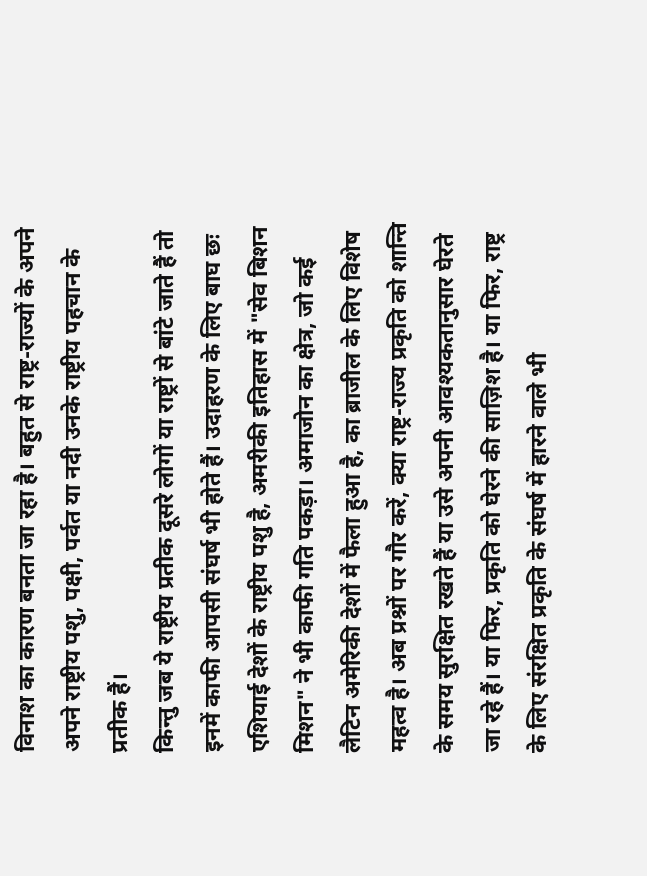विनाश का कारण बनता जा रहा है। बहुत से राष्ट्र-राज्यों के अपने अपने राष्ट्रीय पशु, पक्षी, पर्वत या नदी उनके राष्ट्रीय पहचान के प्रतीक हैं।
किन्तु जब ये राष्ट्रीय प्रतीक दूसरे लोगों या राष्ट्रों से बांटे जाते हैं तो इनमें काफी आपसी संघर्ष भी होते हैं। उदाहरण के लिए बाघ छः एशियाई देशों के राष्ट्रीय पशु है, अमरीकी इतिहास में "सेव बिशन मिशन" ने भी काफी गति पकड़ा। अमाजोन का क्षेत्र, जो कई लैटिन अमेरिकी देशों में फैला हुआ है, का ब्राजील के लिए विशेष महत्व है। अब प्रश्नों पर गौर करें, क्या राष्ट्र-राज्य प्रकृति को शान्ति के समय सुरक्षित रखते हैं या उसे अपनी आवश्यकतानुसार घेरते जा रहे हैं। या फिर, प्रकृति को घेरने की साज़िश है। या फिर, राष्ट्र के लिए संरक्षित प्रकृति के संघर्ष में हारने वाले भी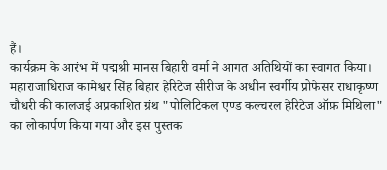हैं।
कार्यक्रम के आरंभ में पद्मश्री मानस बिहारी वर्मा ने आगत अतिथियों का स्वागत किया। महाराजाधिराज कामेश्वर सिंह बिहार हेरिटेज सीरीज के अधीन स्वर्गीय प्रोफेसर राधाकृष्ण चौधरी की कालजई अप्रकाशित ग्रंथ "पोलिटिकल एण्ड कल्चरल हेरिटेज ऑफ़ मिथिला" का लोकार्पण किया गया और इस पुस्तक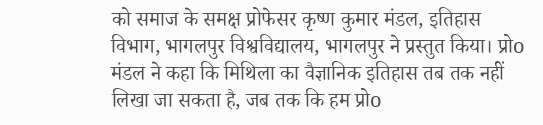को समाज के समक्ष प्रोफेसर कृष्ण कुमार मंडल, इतिहास विभाग, भागलपुर विश्वविद्यालय, भागलपुर ने प्रस्तुत किया। प्रोo मंडल ने कहा कि मिथिला का वैज्ञानिक इतिहास तब तक नहीं लिखा जा सकता है, जब तक कि हम प्रोo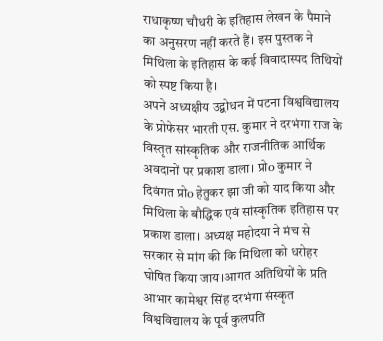राधाकृष्ण चौधरी के इतिहास लेखन के पैमाने का अनुसरण नहीं करते हैं। इस पुस्तक ने मिथिला के इतिहास के कई विवादास्पद तिथियों को स्पष्ट किया है।
अपने अध्यक्षीय उद्बोधन में पटना विश्वविद्यालय के प्रोफेसर भारती एस. कुमार ने दरभंगा राज के विस्तृत सांस्कृतिक और राजनीतिक आर्थिक अवदानों पर प्रकाश डाला। प्रोo कुमार ने दिवंगत प्रोo हेतुकर झा जी को याद किया और मिथिला के बौद्धिक एवं सांस्कृतिक इतिहास पर प्रकाश डाला। अध्यक्ष महोदया ने मंच से सरकार से मांग की कि मिथिला को धरोहर घोषित किया जाय।आगत अतिथियों के प्रति आभार कामेश्वर सिंह दरभंगा संस्कृत विश्वविद्यालय के पूर्व कुलपति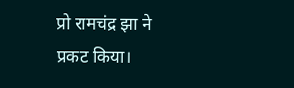प्रो रामचंद्र झा ने प्रकट किया।